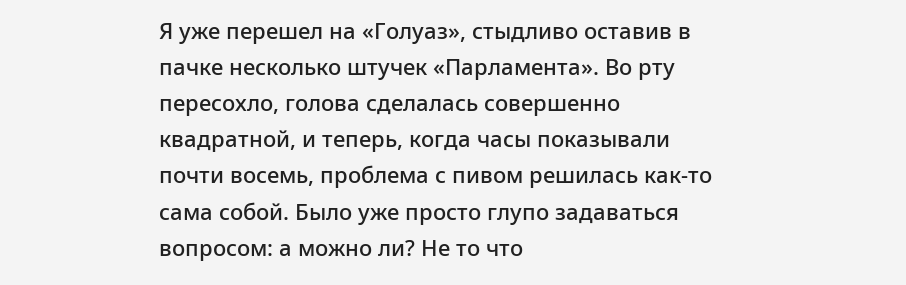Я уже перешел на «Голуаз», стыдливо оставив в пачке несколько штучек «Парламента». Во рту пересохло, голова сделалась совершенно квадратной, и теперь, когда часы показывали почти восемь, проблема с пивом решилась как-то сама собой. Было уже просто глупо задаваться вопросом: а можно ли? Не то что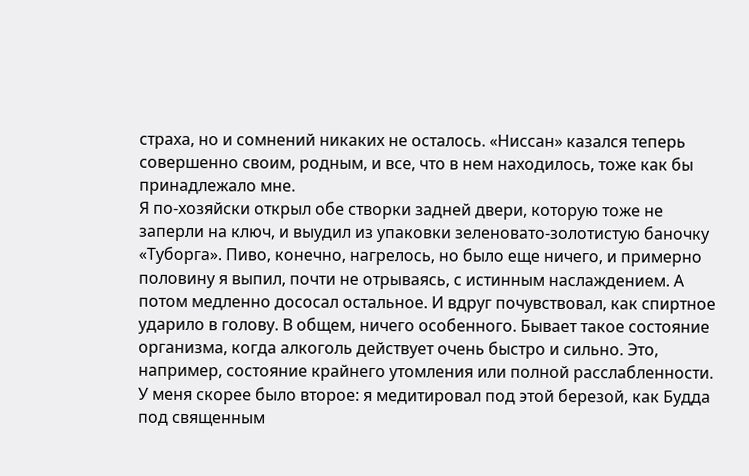страха, но и сомнений никаких не осталось. «Ниссан» казался теперь совершенно своим, родным, и все, что в нем находилось, тоже как бы принадлежало мне.
Я по-хозяйски открыл обе створки задней двери, которую тоже не заперли на ключ, и выудил из упаковки зеленовато-золотистую баночку «Туборга». Пиво, конечно, нагрелось, но было еще ничего, и примерно половину я выпил, почти не отрываясь, с истинным наслаждением. А потом медленно дососал остальное. И вдруг почувствовал, как спиртное ударило в голову. В общем, ничего особенного. Бывает такое состояние организма, когда алкоголь действует очень быстро и сильно. Это, например, состояние крайнего утомления или полной расслабленности. У меня скорее было второе: я медитировал под этой березой, как Будда под священным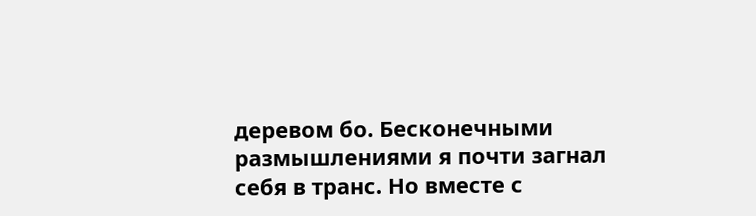деревом бо. Бесконечными размышлениями я почти загнал себя в транс. Но вместе с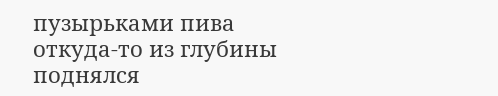пузырьками пива откуда-то из глубины поднялся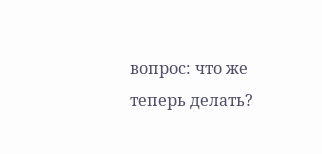вопрос: что же теперь делать?